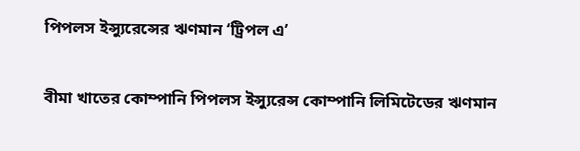পিপলস ইন্স্যুরেন্সের ঋণমান ‘ট্রিপল এ’

বীমা খাতের কোম্পানি পিপলস ইন্স্যুরেন্স কোম্পানি লিমিটেডের ঋণমান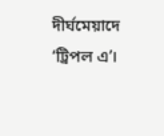দীর্ঘমেয়াদে ‘ট্রিপল এ’।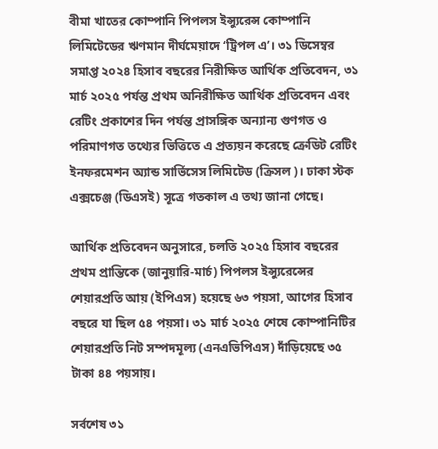বীমা খাতের কোম্পানি পিপলস ইন্স্যুরেন্স কোম্পানি লিমিটেডের ঋণমান দীর্ঘমেয়াদে ‘ট্রিপল এ’। ৩১ ডিসেম্বর সমাপ্ত ২০২৪ হিসাব বছরের নিরীক্ষিত আর্থিক প্রতিবেদন, ৩১ মার্চ ২০২৫ পর্যন্ত প্রথম অনিরীক্ষিত আর্থিক প্রতিবেদন এবং রেটিং প্রকাশের দিন পর্যন্ত প্রাসঙ্গিক অন্যান্য গুণগত ও পরিমাণগত তথ্যের ভিত্তিতে এ প্রত্যয়ন করেছে ক্রেডিট রেটিং ইনফরমেশন অ্যান্ড সার্ভিসেস লিমিটেড (ক্রিসল)। ঢাকা স্টক এক্সচেঞ্জ (ডিএসই) সূত্রে গতকাল এ তথ্য জানা গেছে।

আর্থিক প্রতিবেদন অনুসারে, চলতি ২০২৫ হিসাব বছরের প্রথম প্রান্তিকে (জানুয়ারি-মার্চ) পিপলস ইন্স্যুরেন্সের শেয়ারপ্রতি আয় (ইপিএস) হয়েছে ৬৩ পয়সা, আগের হিসাব বছরে যা ছিল ৫৪ পয়সা। ৩১ মার্চ ২০২৫ শেষে কোম্পানিটির শেয়ারপ্রতি নিট সম্পদমূল্য (এনএভিপিএস) দাঁড়িয়েছে ৩৫ টাকা ৪৪ পয়সায়।

সর্বশেষ ৩১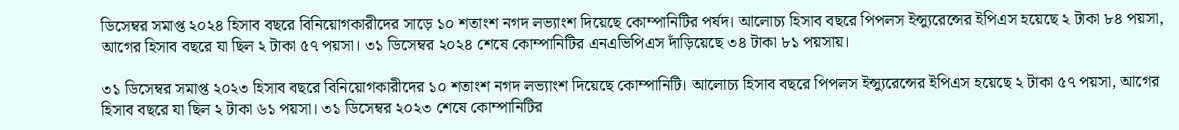ডিসেম্বর সমাপ্ত ২০২৪ হিসাব বছরে বিনিয়োগকারীদের সাড়ে ১০ শতাংশ নগদ লভ্যাংশ দিয়েছে কোম্পানিটির পর্ষদ। আলোচ্য হিসাব বছরে পিপলস ইন্স্যুরেন্সের ইপিএস হয়েছে ২ টাকা ৮৪ পয়সা, আগের হিসাব বছরে যা ছিল ২ টাকা ৫৭ পয়সা। ৩১ ডিসেম্বর ২০২৪ শেষে কোম্পানিটির এনএভিপিএস দাঁড়িয়েছে ৩৪ টাকা ৮১ পয়সায়।

৩১ ডিসেম্বর সমাপ্ত ২০২৩ হিসাব বছরে বিনিয়োগকারীদের ১০ শতাংশ নগদ লভ্যাংশ দিয়েছে কোম্পানিটি। আলোচ্য হিসাব বছরে পিপলস ইন্স্যুরেন্সের ইপিএস হয়েছে ২ টাকা ৫৭ পয়সা, আগের হিসাব বছরে যা ছিল ২ টাকা ৬১ পয়সা। ৩১ ডিসেম্বর ২০২৩ শেষে কোম্পানিটির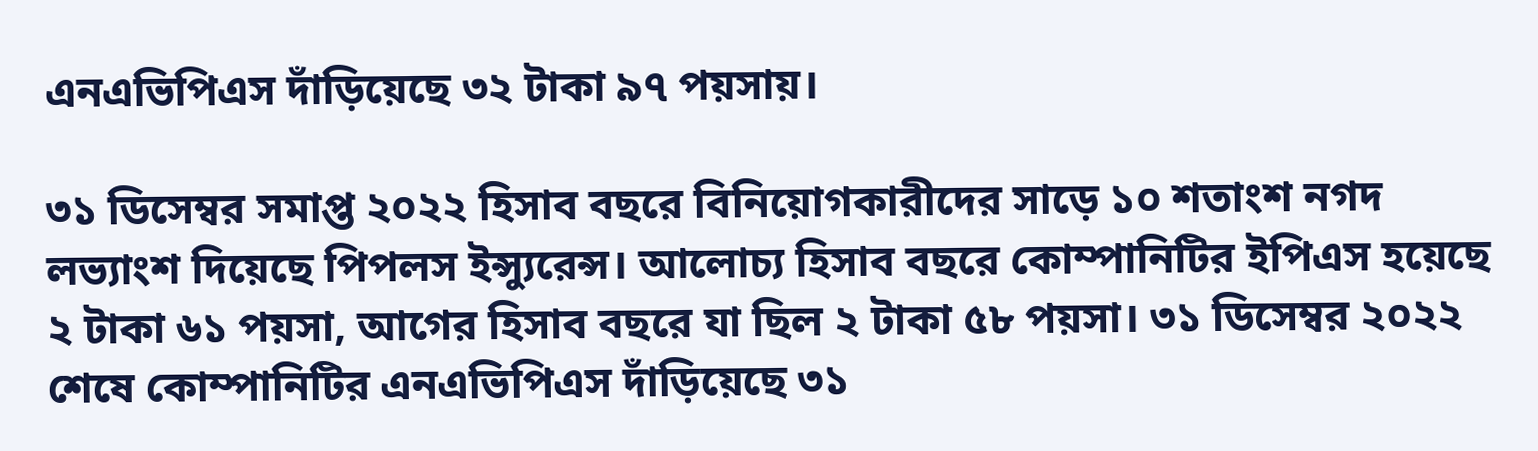এনএভিপিএস দাঁড়িয়েছে ৩২ টাকা ৯৭ পয়সায়।

৩১ ডিসেম্বর সমাপ্ত ২০২২ হিসাব বছরে বিনিয়োগকারীদের সাড়ে ১০ শতাংশ নগদ লভ্যাংশ দিয়েছে পিপলস ইন্স্যুরেন্স। আলোচ্য হিসাব বছরে কোম্পানিটির ইপিএস হয়েছে ২ টাকা ৬১ পয়সা, আগের হিসাব বছরে যা ছিল ২ টাকা ৫৮ পয়সা। ৩১ ডিসেম্বর ২০২২ শেষে কোম্পানিটির এনএভিপিএস দাঁড়িয়েছে ৩১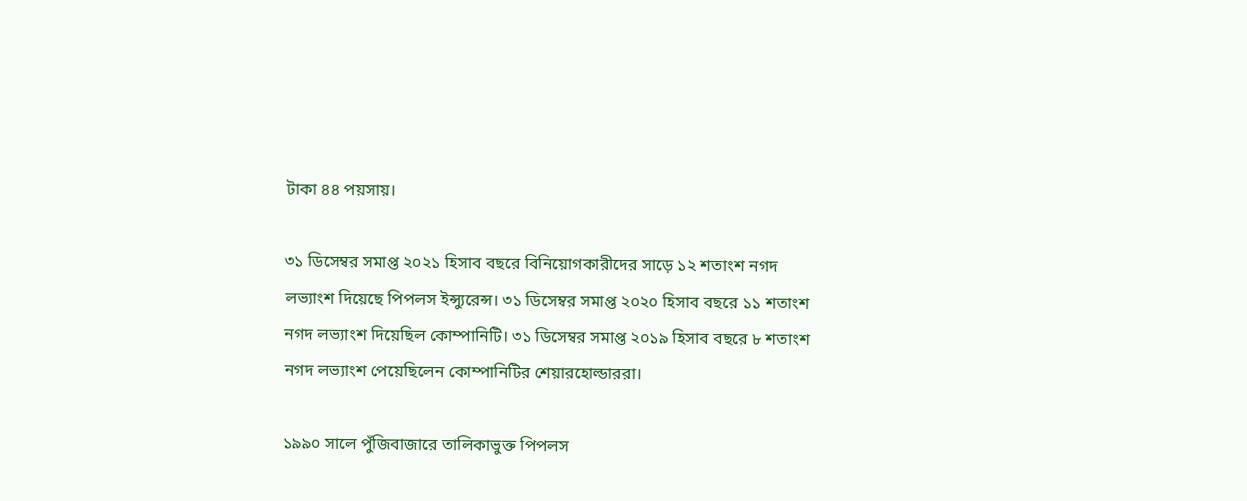টাকা ৪৪ পয়সায়।

৩১ ডিসেম্বর সমাপ্ত ২০২১ হিসাব বছরে বিনিয়োগকারীদের সাড়ে ১২ শতাংশ নগদ লভ্যাংশ দিয়েছে পিপলস ইন্স্যুরেন্স। ৩১ ডিসেম্বর সমাপ্ত ২০২০ হিসাব বছরে ১১ শতাংশ নগদ লভ্যাংশ দিয়েছিল কোম্পানিটি। ৩১ ডিসেম্বর সমাপ্ত ২০১৯ হিসাব বছরে ৮ শতাংশ নগদ লভ্যাংশ পেয়েছিলেন কোম্পানিটির শেয়ারহোল্ডাররা।

১৯৯০ সালে পুঁজিবাজারে তালিকাভুক্ত পিপলস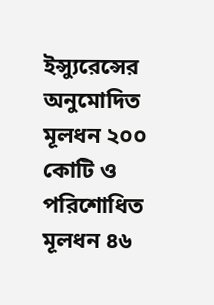ইন্স্যুরেন্সের অনুমোদিত মূলধন ২০০ কোটি ও পরিশোধিত মূলধন ৪৬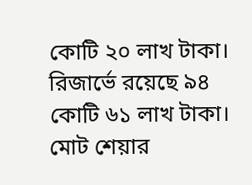কোটি ২০ লাখ টাকা। রিজার্ভে রয়েছে ৯৪ কোটি ৬১ লাখ টাকা। মোট শেয়ার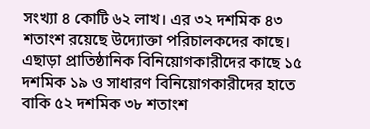সংখ্যা ৪ কোটি ৬২ লাখ। এর ৩২ দশমিক ৪৩ শতাংশ রয়েছে উদ্যোক্তা পরিচালকদের কাছে। এছাড়া প্রাতিষ্ঠানিক বিনিয়োগকারীদের কাছে ১৫ দশমিক ১৯ ও সাধারণ বিনিয়োগকারীদের হাতে বাকি ৫২ দশমিক ৩৮ শতাংশ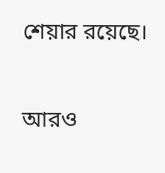শেয়ার রয়েছে।

আরও